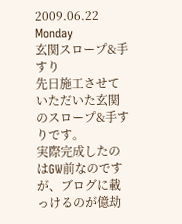2009.06.22 Monday
玄関スロープ&手すり
先日施工させていただいた玄関のスロープ&手すりです。
実際完成したのはGW前なのですが、ブログに載っけるのが億劫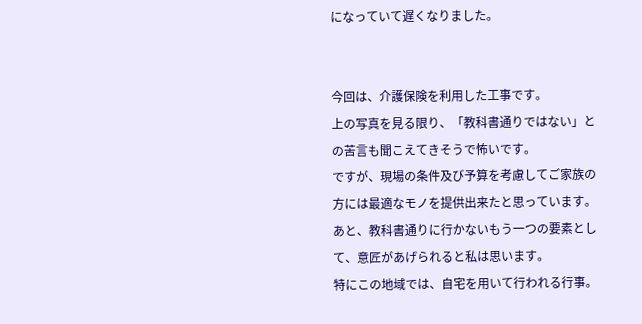になっていて遅くなりました。


今回は、介護保険を利用した工事です。
上の写真を見る限り、「教科書通りではない」との苦言も聞こえてきそうで怖いです。
ですが、現場の条件及び予算を考慮してご家族の方には最適なモノを提供出来たと思っています。
あと、教科書通りに行かないもう一つの要素として、意匠があげられると私は思います。
特にこの地域では、自宅を用いて行われる行事。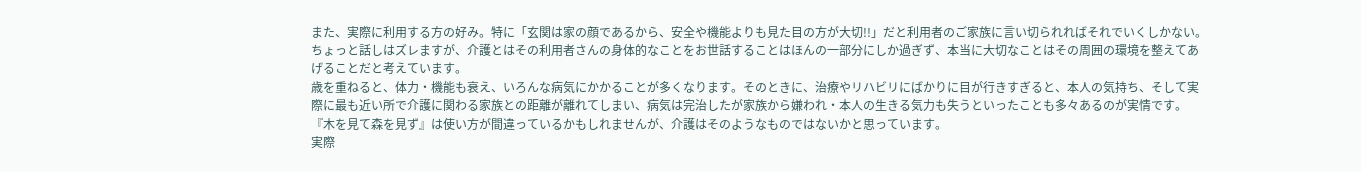また、実際に利用する方の好み。特に「玄関は家の顔であるから、安全や機能よりも見た目の方が大切!!」だと利用者のご家族に言い切られればそれでいくしかない。
ちょっと話しはズレますが、介護とはその利用者さんの身体的なことをお世話することはほんの一部分にしか過ぎず、本当に大切なことはその周囲の環境を整えてあげることだと考えています。
歳を重ねると、体力・機能も衰え、いろんな病気にかかることが多くなります。そのときに、治療やリハビリにばかりに目が行きすぎると、本人の気持ち、そして実際に最も近い所で介護に関わる家族との距離が離れてしまい、病気は完治したが家族から嫌われ・本人の生きる気力も失うといったことも多々あるのが実情です。
『木を見て森を見ず』は使い方が間違っているかもしれませんが、介護はそのようなものではないかと思っています。
実際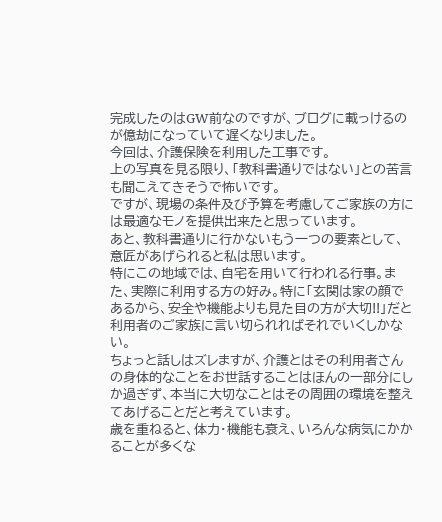完成したのはGW前なのですが、ブログに載っけるのが億劫になっていて遅くなりました。
今回は、介護保険を利用した工事です。
上の写真を見る限り、「教科書通りではない」との苦言も聞こえてきそうで怖いです。
ですが、現場の条件及び予算を考慮してご家族の方には最適なモノを提供出来たと思っています。
あと、教科書通りに行かないもう一つの要素として、意匠があげられると私は思います。
特にこの地域では、自宅を用いて行われる行事。また、実際に利用する方の好み。特に「玄関は家の顔であるから、安全や機能よりも見た目の方が大切!!」だと利用者のご家族に言い切られればそれでいくしかない。
ちょっと話しはズレますが、介護とはその利用者さんの身体的なことをお世話することはほんの一部分にしか過ぎず、本当に大切なことはその周囲の環境を整えてあげることだと考えています。
歳を重ねると、体力・機能も衰え、いろんな病気にかかることが多くな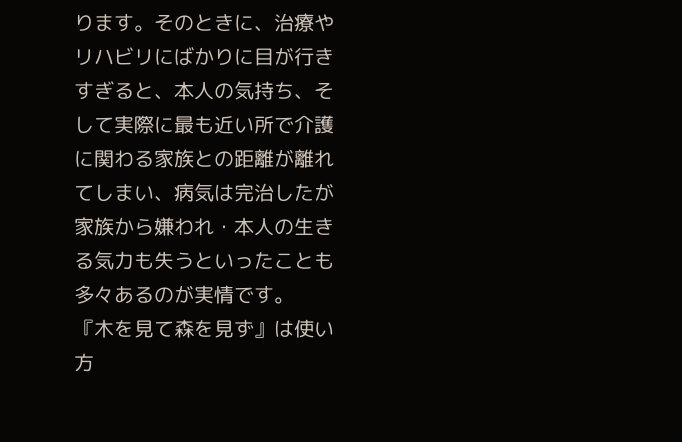ります。そのときに、治療やリハビリにばかりに目が行きすぎると、本人の気持ち、そして実際に最も近い所で介護に関わる家族との距離が離れてしまい、病気は完治したが家族から嫌われ・本人の生きる気力も失うといったことも多々あるのが実情です。
『木を見て森を見ず』は使い方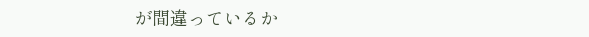が間違っているか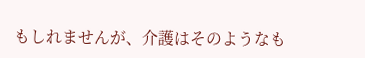もしれませんが、介護はそのようなも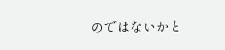のではないかと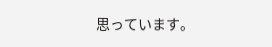思っています。